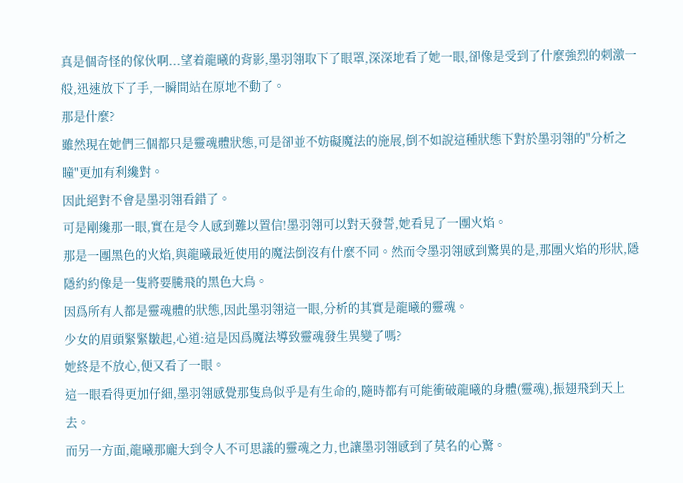真是個奇怪的傢伙啊...望着龍曦的背影,墨羽翎取下了眼罩,深深地看了她一眼,卻像是受到了什麼強烈的刺激一般,迅速放下了手,一瞬間站在原地不動了。
那是什麼?
雖然現在她們三個都只是靈魂體狀態,可是卻並不妨礙魔法的施展,倒不如說這種狀態下對於墨羽翎的"分析之瞳"更加有利纔對。
因此絕對不會是墨羽翎看錯了。
可是剛纔那一眼,實在是令人感到難以置信!墨羽翎可以對天發誓,她看見了一團火焰。
那是一團黑色的火焰,與龍曦最近使用的魔法倒沒有什麼不同。然而令墨羽翎感到驚異的是,那團火焰的形狀,隱隱約約像是一隻將要騰飛的黑色大鳥。
因爲所有人都是靈魂體的狀態,因此墨羽翎這一眼,分析的其實是龍曦的靈魂。
少女的眉頭緊緊皺起,心道:這是因爲魔法導致靈魂發生異變了嗎?
她終是不放心,便又看了一眼。
這一眼看得更加仔細,墨羽翎感覺那隻鳥似乎是有生命的,隨時都有可能衝破龍曦的身體(靈魂),振翅飛到天上去。
而另一方面,龍曦那龐大到令人不可思議的靈魂之力,也讓墨羽翎感到了莫名的心驚。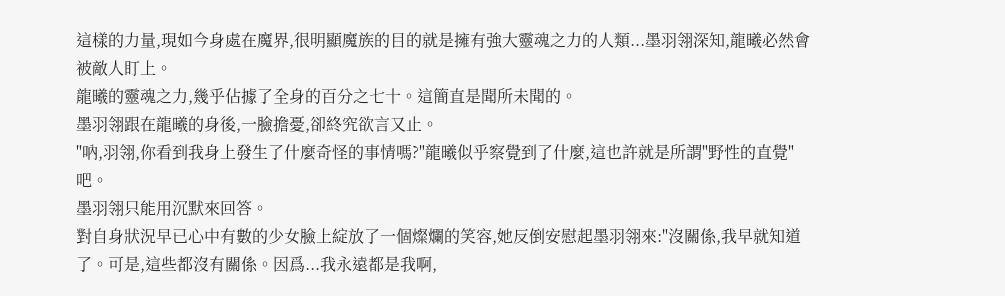這樣的力量,現如今身處在魔界,很明顯魔族的目的就是擁有強大靈魂之力的人類...墨羽翎深知,龍曦必然會被敵人盯上。
龍曦的靈魂之力,幾乎佔據了全身的百分之七十。這簡直是聞所未聞的。
墨羽翎跟在龍曦的身後,一臉擔憂,卻終究欲言又止。
"吶,羽翎,你看到我身上發生了什麼奇怪的事情嗎?"龍曦似乎察覺到了什麼,這也許就是所謂"野性的直覺"吧。
墨羽翎只能用沉默來回答。
對自身狀況早已心中有數的少女臉上綻放了一個燦爛的笑容,她反倒安慰起墨羽翎來:"沒關係,我早就知道了。可是,這些都沒有關係。因爲...我永遠都是我啊,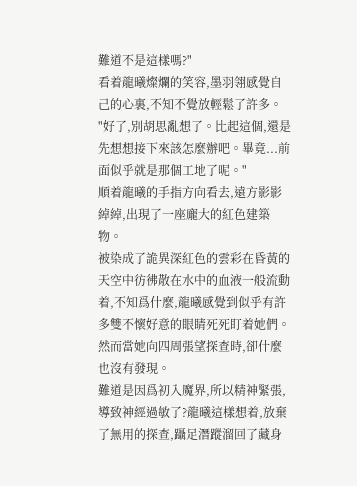難道不是這樣嗎?"
看着龍曦燦爛的笑容,墨羽翎感覺自己的心裏,不知不覺放輕鬆了許多。
"好了,別胡思亂想了。比起這個,還是先想想接下來該怎麼辦吧。畢竟...前面似乎就是那個工地了呢。"
順着龍曦的手指方向看去,遠方影影綽綽,出現了一座龐大的紅色建築物。
被染成了詭異深紅色的雲彩在昏黃的天空中彷彿散在水中的血液一般流動着,不知爲什麼,龍曦感覺到似乎有許多雙不懷好意的眼睛死死盯着她們。
然而當她向四周張望探查時,卻什麼也沒有發現。
難道是因爲初入魔界,所以精神緊張,導致神經過敏了?龍曦這樣想着,放棄了無用的探查,躡足潛蹤溜回了藏身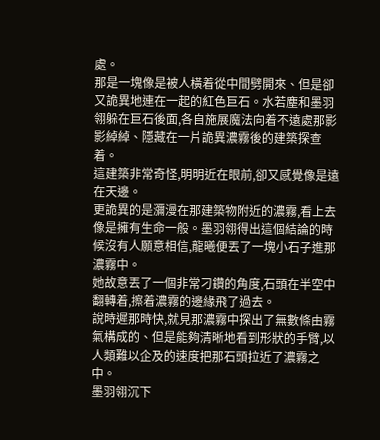處。
那是一塊像是被人橫着從中間劈開來、但是卻又詭異地連在一起的紅色巨石。水若塵和墨羽翎躲在巨石後面,各自施展魔法向着不遠處那影影綽綽、隱藏在一片詭異濃霧後的建築探查着。
這建築非常奇怪,明明近在眼前,卻又感覺像是遠在天邊。
更詭異的是瀰漫在那建築物附近的濃霧,看上去像是擁有生命一般。墨羽翎得出這個結論的時候沒有人願意相信,龍曦便丟了一塊小石子進那濃霧中。
她故意丟了一個非常刁鑽的角度,石頭在半空中翻轉着,擦着濃霧的邊緣飛了過去。
說時遲那時快,就見那濃霧中探出了無數條由霧氣構成的、但是能夠清晰地看到形狀的手臂,以人類難以企及的速度把那石頭拉近了濃霧之中。
墨羽翎沉下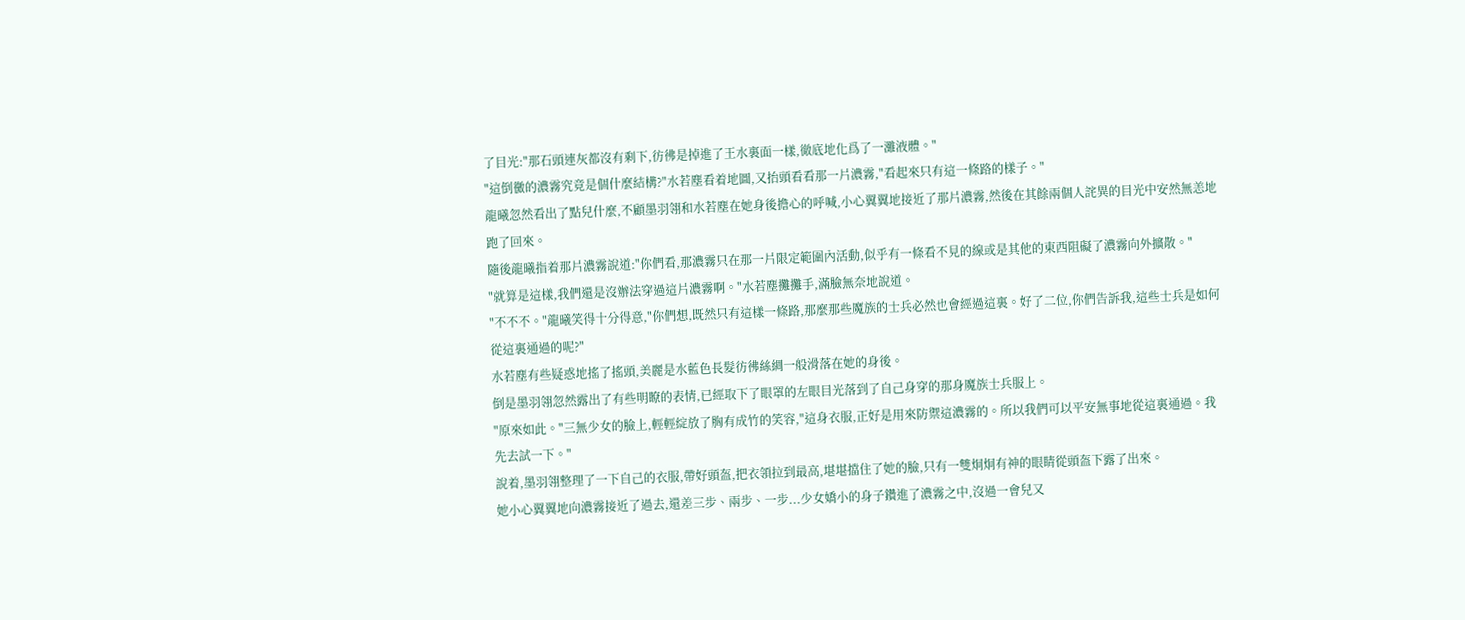了目光:"那石頭連灰都沒有剩下,彷彿是掉進了王水裏面一樣,徹底地化爲了一灘液體。"
"這倒黴的濃霧究竟是個什麼結構?"水若塵看着地圖,又抬頭看看那一片濃霧,"看起來只有這一條路的樣子。"
龍曦忽然看出了點兒什麼,不顧墨羽翎和水若塵在她身後擔心的呼喊,小心翼翼地接近了那片濃霧,然後在其餘兩個人詫異的目光中安然無恙地跑了回來。
隨後龍曦指着那片濃霧說道:"你們看,那濃霧只在那一片限定範圍內活動,似乎有一條看不見的線或是其他的東西阻礙了濃霧向外擴散。"
"就算是這樣,我們還是沒辦法穿過這片濃霧啊。"水若塵攤攤手,滿臉無奈地說道。
"不不不。"龍曦笑得十分得意,"你們想,既然只有這樣一條路,那麼那些魔族的士兵必然也會經過這裏。好了二位,你們告訴我,這些士兵是如何從這裏通過的呢?"
水若塵有些疑惑地搖了搖頭,美麗是水藍色長髮彷彿絲綢一般滑落在她的身後。
倒是墨羽翎忽然露出了有些明瞭的表情,已經取下了眼罩的左眼目光落到了自己身穿的那身魔族士兵服上。
"原來如此。"三無少女的臉上,輕輕綻放了胸有成竹的笑容,"這身衣服,正好是用來防禦這濃霧的。所以我們可以平安無事地從這裏通過。我先去試一下。"
說着,墨羽翎整理了一下自己的衣服,帶好頭盔,把衣領拉到最高,堪堪擋住了她的臉,只有一雙炯炯有神的眼睛從頭盔下露了出來。
她小心翼翼地向濃霧接近了過去,還差三步、兩步、一步...少女嬌小的身子鑽進了濃霧之中,沒過一會兒又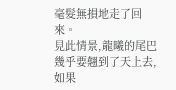毫髮無損地走了回來。
見此情景,龍曦的尾巴幾乎要翹到了天上去,如果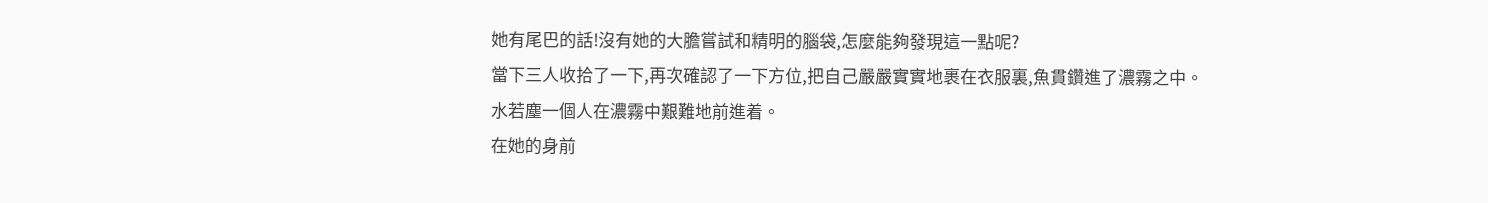她有尾巴的話!沒有她的大膽嘗試和精明的腦袋,怎麼能夠發現這一點呢?
當下三人收拾了一下,再次確認了一下方位,把自己嚴嚴實實地裹在衣服裏,魚貫鑽進了濃霧之中。
水若塵一個人在濃霧中艱難地前進着。
在她的身前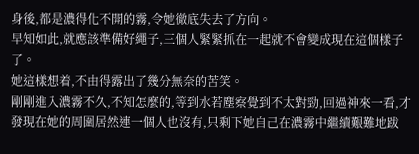身後,都是濃得化不開的霧,令她徹底失去了方向。
早知如此,就應該準備好繩子,三個人緊緊抓在一起就不會變成現在這個樣子了。
她這樣想着,不由得露出了幾分無奈的苦笑。
剛剛進入濃霧不久,不知怎麼的,等到水若塵察覺到不太對勁,回過神來一看,才發現在她的周圍居然連一個人也沒有,只剩下她自己在濃霧中繼續艱難地跋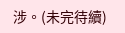涉。(未完待續)